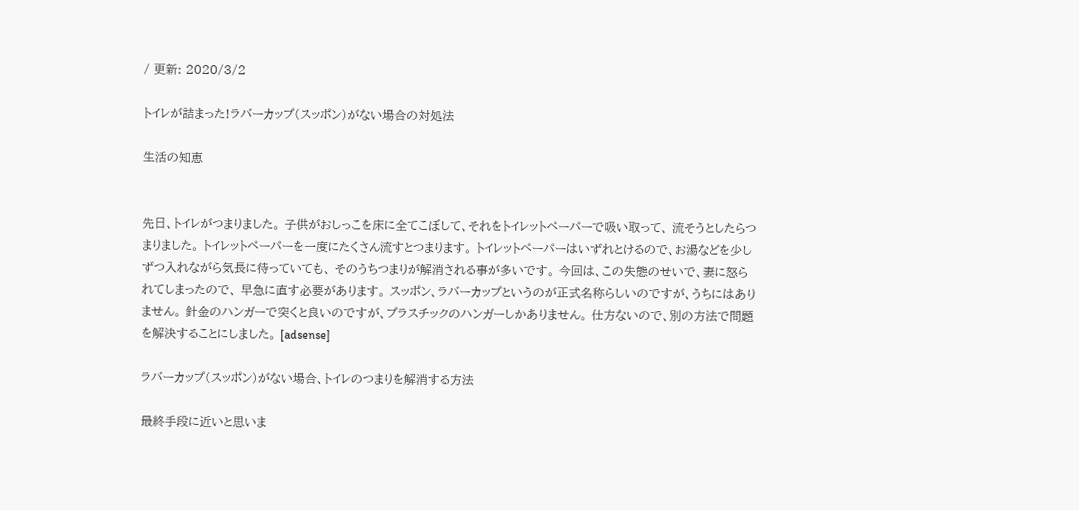/ 更新: 2020/3/2

トイレが詰まった!ラバーカップ(スッポン)がない場合の対処法

生活の知恵


先日、トイレがつまりました。 子供がおしっこを床に全てこぼして、それをトイレットペーパーで吸い取って、 流そうとしたらつまりました。 トイレットペーパーを一度にたくさん流すとつまります。 トイレットペーパーはいずれとけるので、お湯などを少しずつ入れながら気長に待っていても、 そのうちつまりが解消される事が多いです。 今回は、この失態のせいで、妻に怒られてしまったので、 早急に直す必要があります。 スッポン、ラバーカップというのが正式名称らしいのですが、うちにはありません。 針金のハンガーで突くと良いのですが、プラスチックのハンガーしかありません。 仕方ないので、別の方法で問題を解決することにしました。 [adsense]

ラバーカップ(スッポン)がない場合、トイレのつまりを解消する方法

最終手段に近いと思いま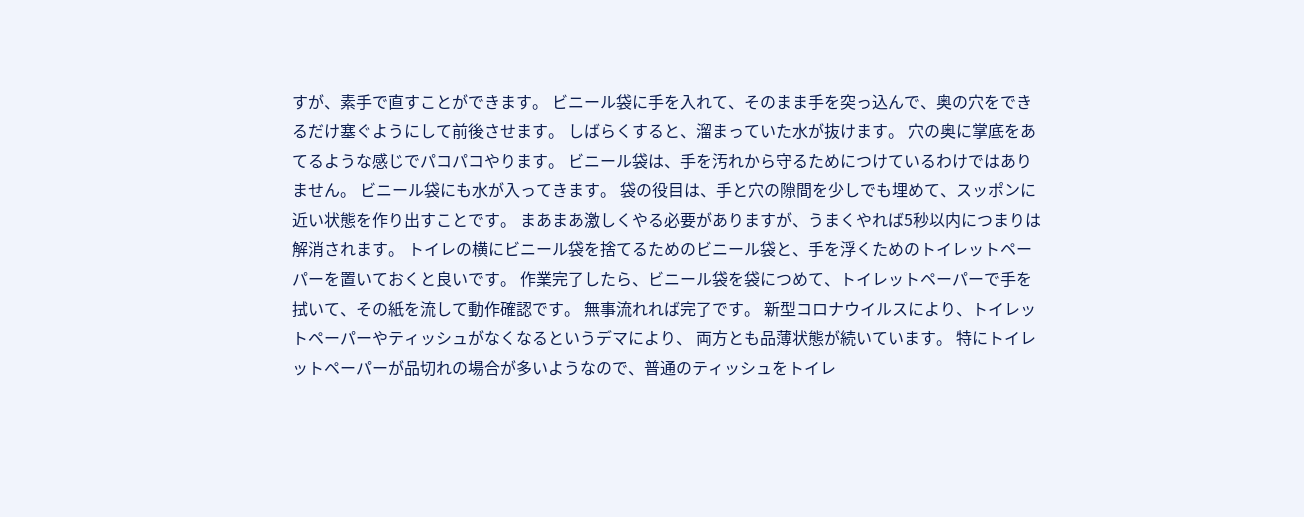すが、素手で直すことができます。 ビニール袋に手を入れて、そのまま手を突っ込んで、奥の穴をできるだけ塞ぐようにして前後させます。 しばらくすると、溜まっていた水が抜けます。 穴の奥に掌底をあてるような感じでパコパコやります。 ビニール袋は、手を汚れから守るためにつけているわけではありません。 ビニール袋にも水が入ってきます。 袋の役目は、手と穴の隙間を少しでも埋めて、スッポンに近い状態を作り出すことです。 まあまあ激しくやる必要がありますが、うまくやれば5秒以内につまりは解消されます。 トイレの横にビニール袋を捨てるためのビニール袋と、手を浮くためのトイレットペーパーを置いておくと良いです。 作業完了したら、ビニール袋を袋につめて、トイレットペーパーで手を拭いて、その紙を流して動作確認です。 無事流れれば完了です。 新型コロナウイルスにより、トイレットペーパーやティッシュがなくなるというデマにより、 両方とも品薄状態が続いています。 特にトイレットペーパーが品切れの場合が多いようなので、普通のティッシュをトイレ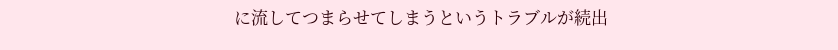に流してつまらせてしまうというトラブルが続出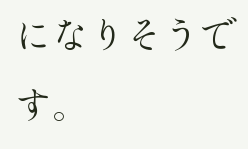になりそうです。